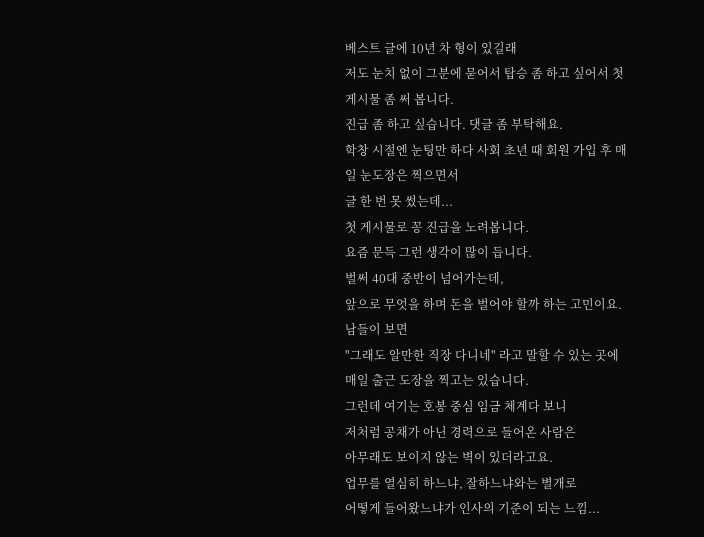베스트 글에 10년 차 형이 있길래
저도 눈치 없이 그분에 묻어서 탑승 좀 하고 싶어서 첫 게시물 좀 써 봅니다.
진급 좀 하고 싶습니다. 댓글 좀 부탁해요.
학창 시절엔 눈팅만 하다 사회 초년 때 회원 가입 후 매일 눈도장은 찍으면서
글 한 번 못 썼는데...
첫 게시물로 꽁 진급을 노려봅니다.
요즘 문득 그런 생각이 많이 듭니다.
벌써 40대 중반이 넘어가는데,
앞으로 무엇을 하며 돈을 벌어야 할까 하는 고민이요.
남들이 보면
"그래도 알만한 직장 다니네" 라고 말할 수 있는 곳에
매일 출근 도장을 찍고는 있습니다.
그런데 여기는 호봉 중심 임금 체계다 보니
저처럼 공채가 아닌 경력으로 들어온 사람은
아무래도 보이지 않는 벽이 있더라고요.
업무를 열심히 하느냐, 잘하느냐와는 별개로
어떻게 들어왔느냐가 인사의 기준이 되는 느낌...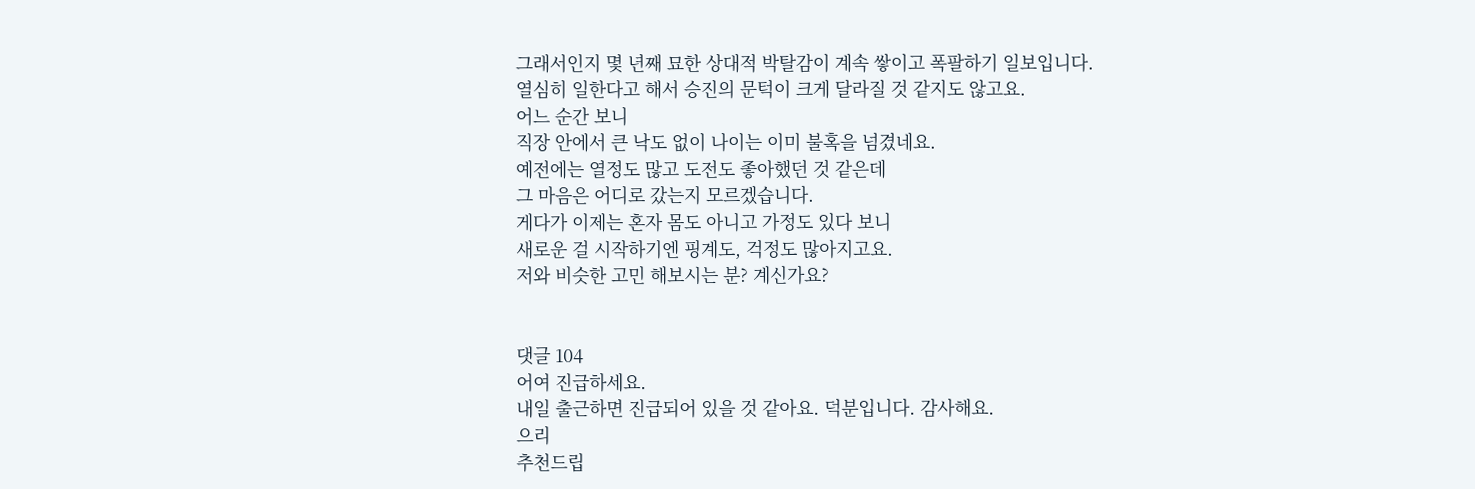그래서인지 몇 년째 묘한 상대적 박탈감이 계속 쌓이고 폭팔하기 일보입니다.
열심히 일한다고 해서 승진의 문턱이 크게 달라질 것 같지도 않고요.
어느 순간 보니
직장 안에서 큰 낙도 없이 나이는 이미 불혹을 넘겼네요.
예전에는 열정도 많고 도전도 좋아했던 것 같은데
그 마음은 어디로 갔는지 모르겠습니다.
게다가 이제는 혼자 몸도 아니고 가정도 있다 보니
새로운 걸 시작하기엔 핑계도, 걱정도 많아지고요.
저와 비슷한 고민 해보시는 분? 계신가요?


댓글 104
어여 진급하세요.
내일 출근하면 진급되어 있을 것 같아요. 덕분입니다. 감사해요.
으리
추천드립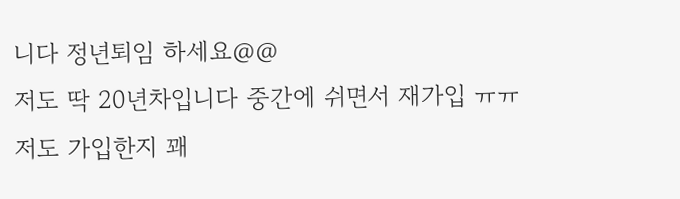니다 정년퇴임 하세요@@
저도 딱 20년차입니다 중간에 쉬면서 재가입 ㅠㅠ
저도 가입한지 꽤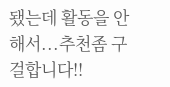됐는데 활동을 안해서...추천좀 구걸합니다!!